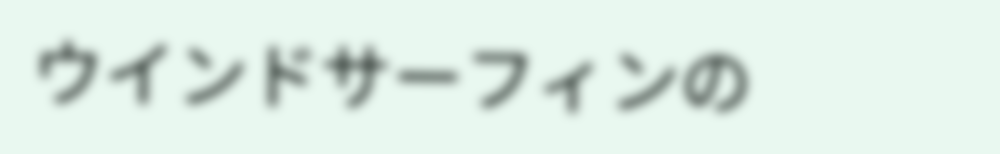ウインドサーフィンの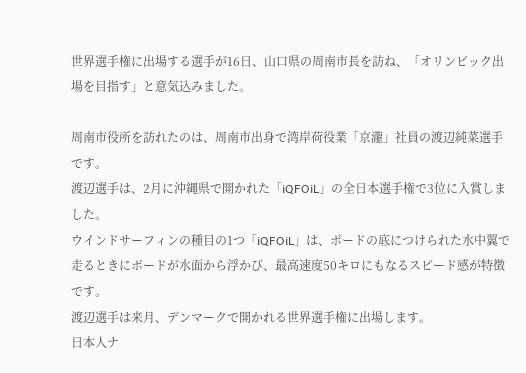世界選手権に出場する選手が16日、山口県の周南市長を訪ね、「オリンピック出場を目指す」と意気込みました。

周南市役所を訪れたのは、周南市出身で湾岸荷役業「京瀧」社員の渡辺純菜選手です。
渡辺選手は、2月に沖縄県で開かれた「iQFOiL」の全日本選手権で3位に入賞しました。
ウインドサーフィンの種目の1つ「iQFOiL」は、ボードの底につけられた水中翼で走るときにボードが水面から浮かび、最高速度50キロにもなるスピード感が特徴です。
渡辺選手は来月、デンマークで開かれる世界選手権に出場します。
日本人ナ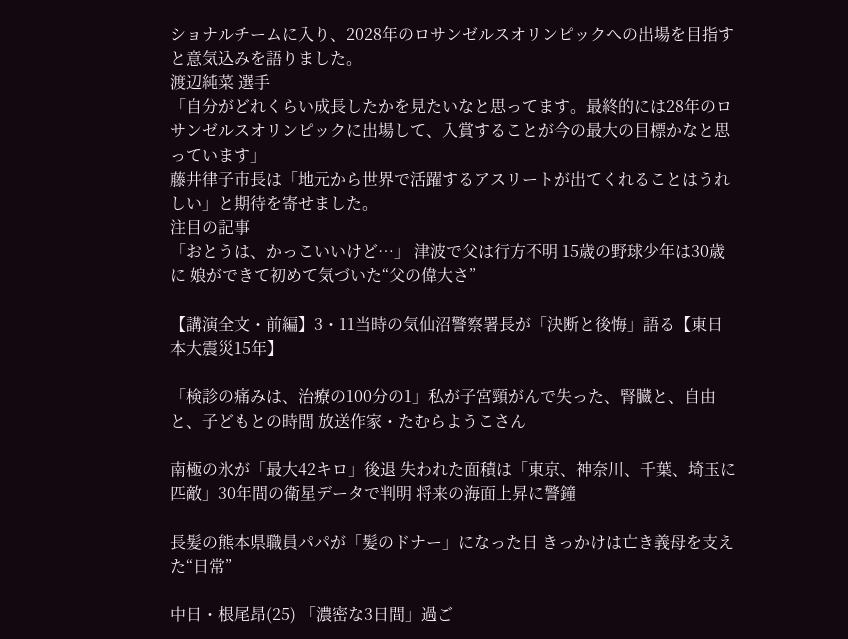ショナルチームに入り、2028年のロサンゼルスオリンピックへの出場を目指すと意気込みを語りました。
渡辺純菜 選手
「自分がどれくらい成長したかを見たいなと思ってます。最終的には28年のロサンゼルスオリンピックに出場して、入賞することが今の最大の目標かなと思っています」
藤井律子市長は「地元から世界で活躍するアスリートが出てくれることはうれしい」と期待を寄せました。
注目の記事
「おとうは、かっこいいけど…」 津波で父は行方不明 15歳の野球少年は30歳に 娘ができて初めて気づいた“父の偉大さ”

【講演全文・前編】3・11当時の気仙沼警察署長が「決断と後悔」語る【東日本大震災15年】

「検診の痛みは、治療の100分の1」私が子宮頸がんで失った、腎臓と、自由と、子どもとの時間 放送作家・たむらようこさん

南極の氷が「最大42キロ」後退 失われた面積は「東京、神奈川、千葉、埼玉に匹敵」30年間の衛星データで判明 将来の海面上昇に警鐘

長髪の熊本県職員パパが「髪のドナー」になった日 きっかけは亡き義母を支えた“日常”

中日・根尾昂(25) 「濃密な3日間」過ご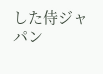した侍ジャパン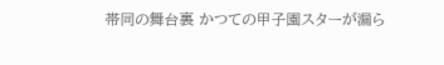帯同の舞台裏 かつての甲子園スターが漏ら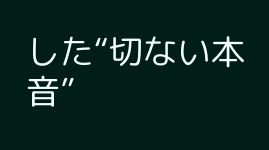した“切ない本音”